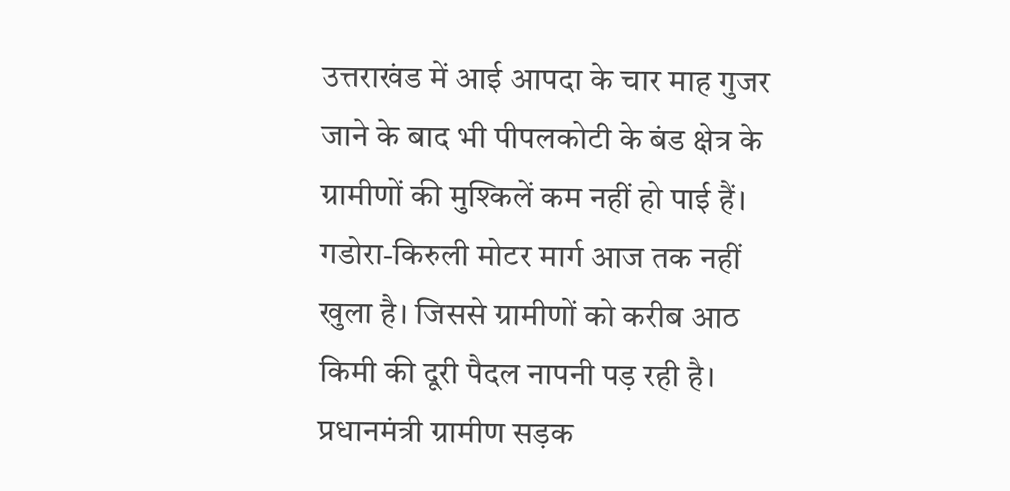उत्तराखंड में आई आपदा के चार माह गुजर जाने के बाद भी पीपलकोटी के बंड क्षेत्र के ग्रामीणों की मुश्किलें कम नहीं हो पाई हैं। गडोरा-किरुली मोटर मार्ग आज तक नहीं खुला है। जिससे ग्रामीणों को करीब आठ किमी की दूरी पैदल नापनी पड़ रही है।
प्रधानमंत्री ग्रामीण सड़क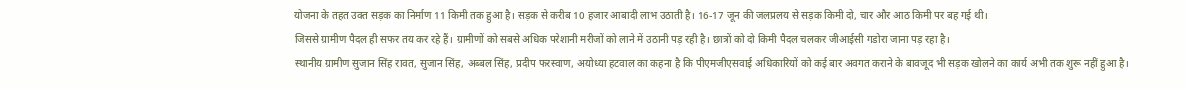योजना के तहत उक्त सड़क का निर्माण 11 किमी तक हुआ है। सड़क से करीब 10 हजार आबादी लाभ उठाती है। 16-17 जून की जलप्रलय से सड़क किमी दो, चार और आठ किमी पर बह गई थी।
जिससे ग्रामीण पैदल ही सफर तय कर रहे हैं। ग्रामीणों को सबसे अधिक परेशानी मरीजों को लाने में उठानी पड़ रही है। छात्रों को दो किमी पैदल चलकर जीआईसी गडोरा जाना पड़ रहा है।
स्थानीय ग्रामीण सुजान सिंह रावत, सुजान सिंह, अब्बल सिंह, प्रदीप फरस्वाण, अयोध्या हटवाल का कहना है कि पीएमजीएसवाई अधिकारियों को कई बार अवगत कराने के बावजूद भी सड़क खोलने का कार्य अभी तक शुरू नहीं हुआ है।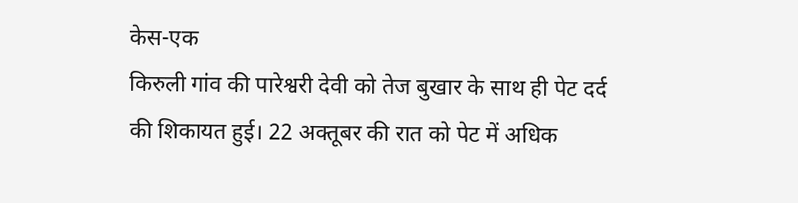केस-एक
किरुली गांव की पारेश्वरी देवी को तेज बुखार के साथ ही पेट दर्द की शिकायत हुई। 22 अक्तूबर की रात को पेट में अधिक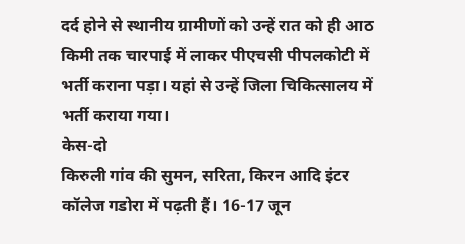दर्द होने से स्थानीय ग्रामीणों को उन्हें रात को ही आठ किमी तक चारपाई में लाकर पीएचसी पीपलकोटी में भर्ती कराना पड़ा। यहां से उन्हें जिला चिकित्सालय में भर्ती कराया गया।
केस-दो
किरुली गांव की सुमन, सरिता, किरन आदि इंटर कॉलेज गडोरा में पढ़ती हैं। 16-17 जून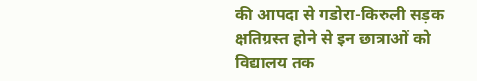की आपदा से गडोरा-किरुली सड़क क्षतिग्रस्त होने से इन छात्राओं को विद्यालय तक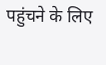पहुंचने के लिए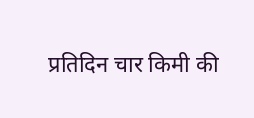प्रतिदिन चार किमी की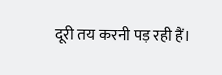दूरी तय करनी पड़ रही हैं।